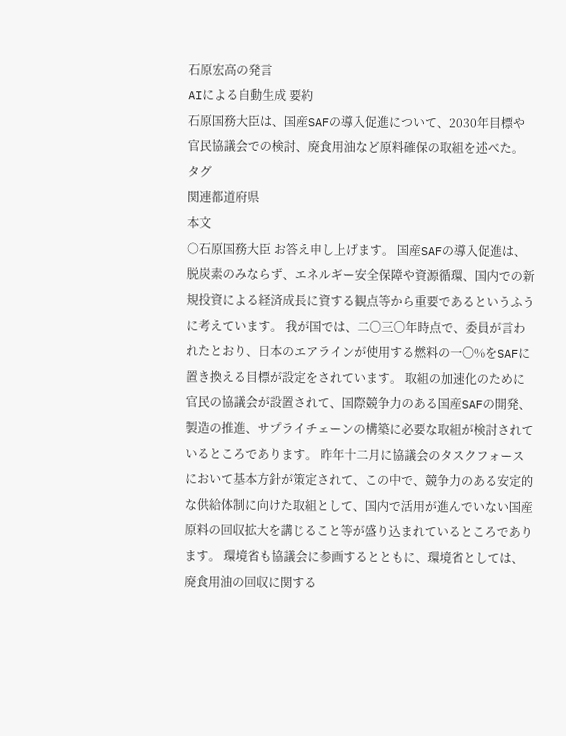石原宏高の発言
AIによる自動生成 要約
石原国務大臣は、国産SAFの導入促進について、2030年目標や官民協議会での検討、廃食用油など原料確保の取組を述べた。
タグ
関連都道府県
本文
○石原国務大臣 お答え申し上げます。 国産SAFの導入促進は、脱炭素のみならず、エネルギー安全保障や資源循環、国内での新規投資による経済成長に資する観点等から重要であるというふうに考えています。 我が国では、二〇三〇年時点で、委員が言われたとおり、日本のエアラインが使用する燃料の一〇%をSAFに置き換える目標が設定をされています。 取組の加速化のために官民の協議会が設置されて、国際競争力のある国産SAFの開発、製造の推進、サプライチェーンの構築に必要な取組が検討されているところであります。 昨年十二月に協議会のタスクフォースにおいて基本方針が策定されて、この中で、競争力のある安定的な供給体制に向けた取組として、国内で活用が進んでいない国産原料の回収拡大を講じること等が盛り込まれているところであります。 環境省も協議会に参画するとともに、環境省としては、廃食用油の回収に関する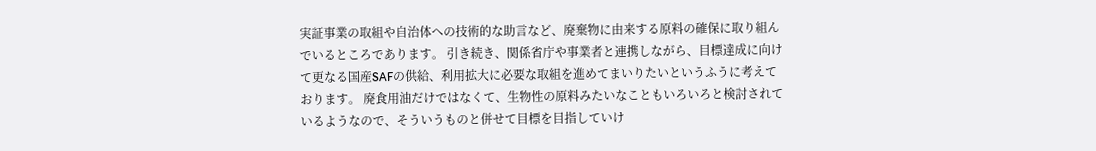実証事業の取組や自治体への技術的な助言など、廃棄物に由来する原料の確保に取り組んでいるところであります。 引き続き、関係省庁や事業者と連携しながら、目標達成に向けて更なる国産SAFの供給、利用拡大に必要な取組を進めてまいりたいというふうに考えております。 廃食用油だけではなくて、生物性の原料みたいなこともいろいろと検討されているようなので、そういうものと併せて目標を目指していけ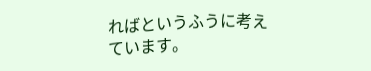ればというふうに考えています。